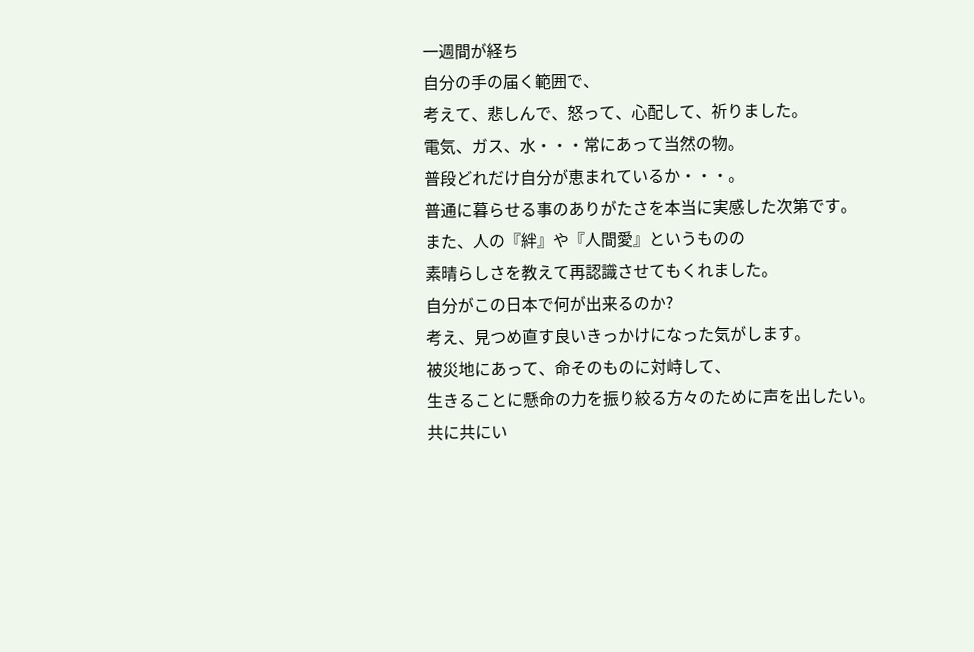一週間が経ち
自分の手の届く範囲で、
考えて、悲しんで、怒って、心配して、祈りました。
電気、ガス、水・・・常にあって当然の物。
普段どれだけ自分が恵まれているか・・・。
普通に暮らせる事のありがたさを本当に実感した次第です。
また、人の『絆』や『人間愛』というものの
素晴らしさを教えて再認識させてもくれました。
自分がこの日本で何が出来るのか?
考え、見つめ直す良いきっかけになった気がします。
被災地にあって、命そのものに対峙して、
生きることに懸命の力を振り絞る方々のために声を出したい。
共に共にい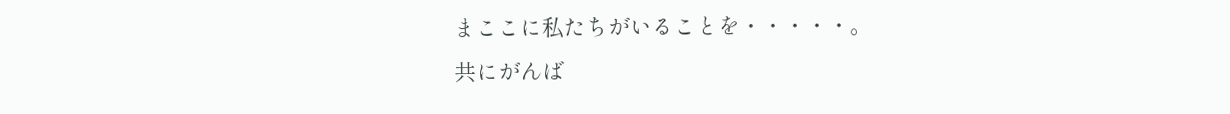まここに私たちがいることを・・・・・。
共にがんば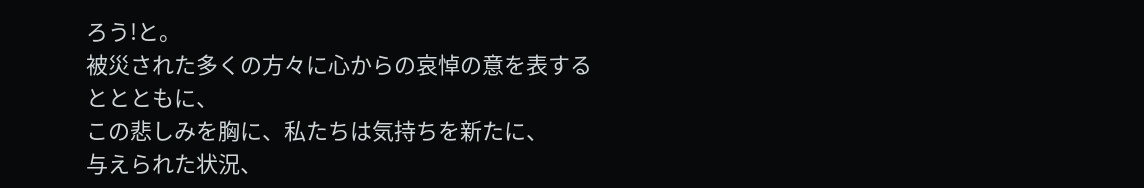ろう!と。
被災された多くの方々に心からの哀悼の意を表するととともに、
この悲しみを胸に、私たちは気持ちを新たに、
与えられた状況、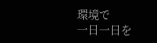環境で
一日一日を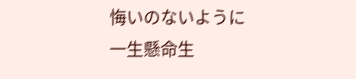悔いのないように
一生懸命生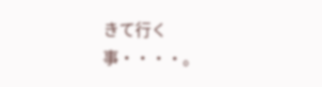きて行く事・・・・。